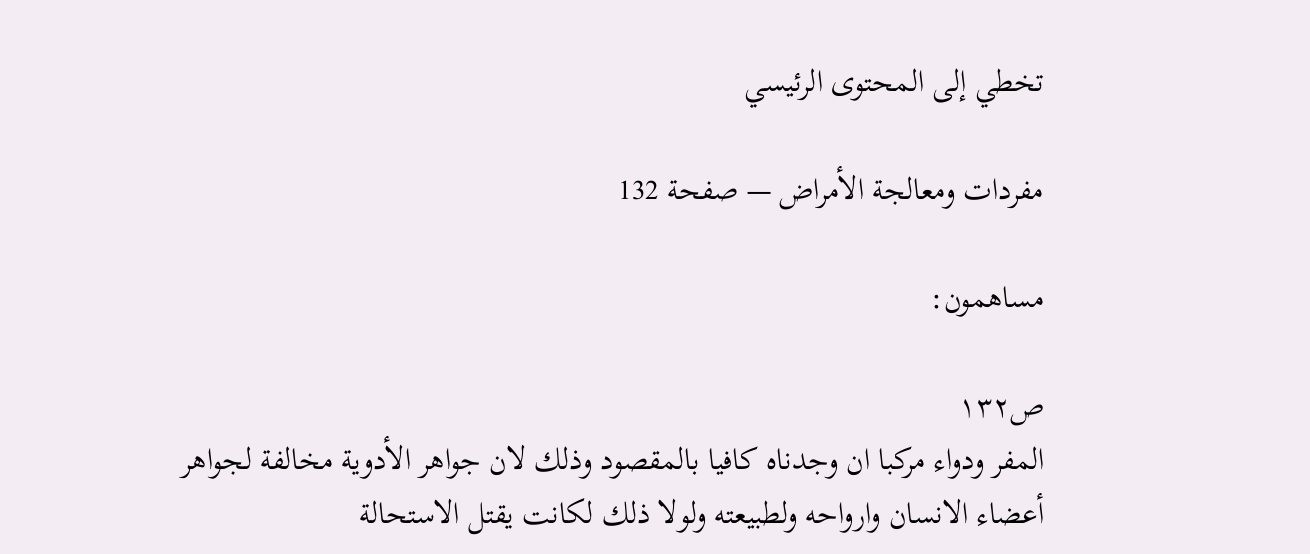تخطي إلى المحتوى الرئيسي

مفردات ومعالجة الأمراض — صفحة 132

مساهمون:

ص١٣٢
المفر ودواء مركبا ان وجدناه كافيا بالمقصود وذلك لان جواهر الأدوية مخالفة لجواهر أعضاء الانسان وارواحه ولطبيعته ولولا ذلك لكانت يقتل الاستحالة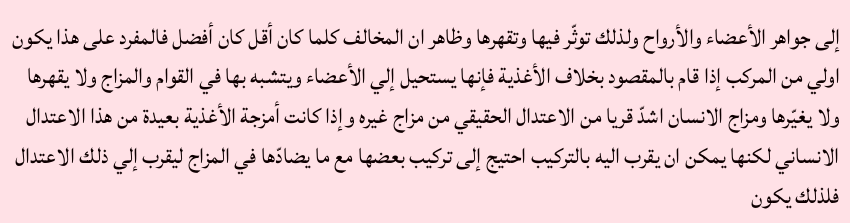إلى جواهر الأعضاء والأرواح ولذلك توثّر فيها وتقهرها وظاهر ان المخالف كلما كان أقل كان أفضل فالمفرد على هذا يكون اولي من المركب إذا قام بالمقصود بخلاف الأغذية فإنها يستحيل إلي الأعضاء ويتشبه بها في القوام والمزاج ولا يقهرها ولا يغيّرها ومزاج الانسان اشدّ قريا من الاعتدال الحقيقي من مزاج غيره وإذا كانت أمزجة الأغذية بعيدة من هذا الاعتدال الانساني لكنها يمكن ان يقرب اليه بالتركيب احتيج إلى تركيب بعضها مع ما يضادّها في المزاج ليقرب إلي ذلك الاعتدال فلذلك يكون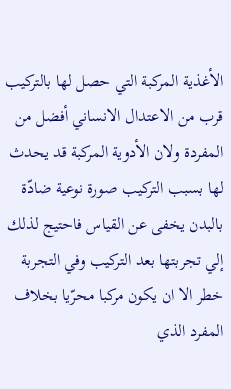الأغذية المركبة التي حصل لها بالتركيب قرب من الاعتدال الانساني أفضل من المفردة ولان الأدوية المركبة قد يحدث لها بسبب التركيب صورة نوعية ضادّة بالبدن يخفى عن القياس فاحتيج لذلك إلي تجربتها بعد التركيب وفي التجربة خطر الا ان يكون مركبا محرّيا بخلاف المفرد الذي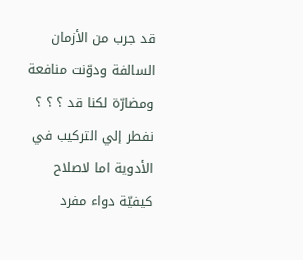قد جرب من الأزمان السالفة ودوّنت منافعة ومضارّة لكنا قد ؟ ؟ ؟ نفطر إلي التركيب في الأدوية اما لاصلاح كيفيّة دواء مفرد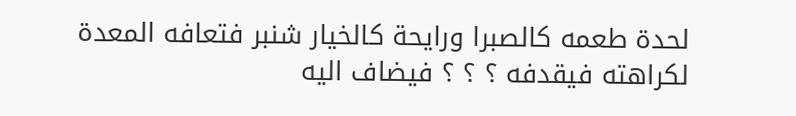لحدة طعمه كالصبرا ورايحة كالخيار شنبر فتعافه المعدة لكراهته فيقدفه ؟ ؟ ؟ فيضاف اليه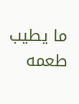ما يطيب طعمه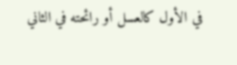في الأول كالعسل أو رائحته في الثاني